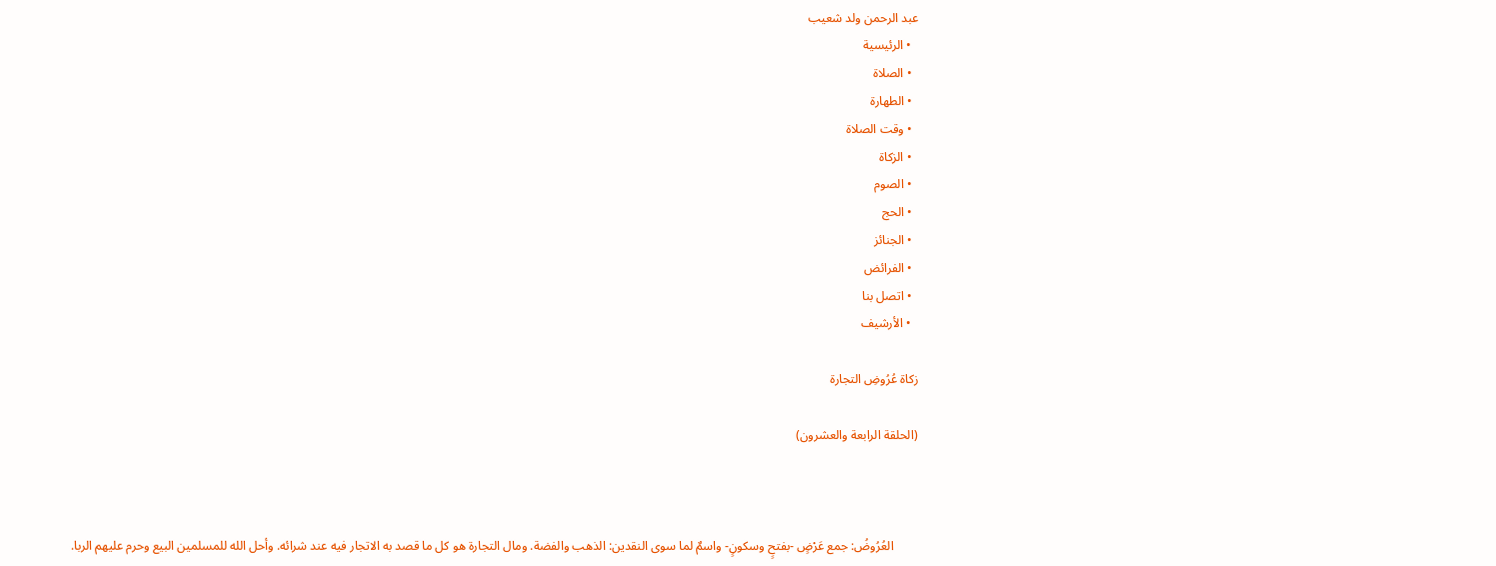عبد الرحمن ولد شعيب
  • الرئيسية
  • الصلاة
  • الطهارة
  • وقت الصلاة
  • الزكاة
  • الصوم
  • الحج
  • الجنائز
  • الفرائض
  • اتصل بنا
  • الأرشيف

زكاة عُرُوضِ التجارة

(الحلقة الرابعة والعشرون)



        العُرُوضُ: جمع عَرْضٍ -بفتحٍ وسكونٍ- واسمٌ لما سوى النقدين: الذهب والفضة. ومال التجارة هو كل ما قصد به الاتجار فيه عند شرائه. وأحل الله للمسلمين البيع وحرم عليهم الربا.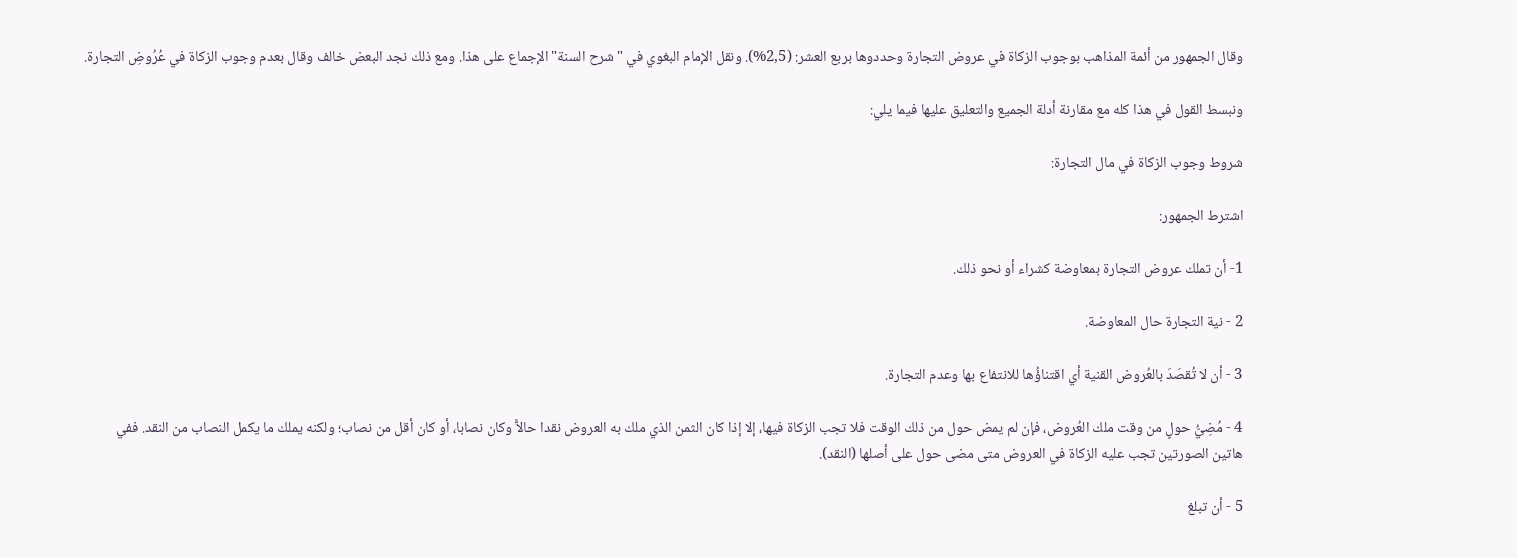وقال الجمهور من أئمة المذاهب بوجوب الزكاة في عروض التجارة وحددوها بربع العشر: (2,5%). ونقل الإمام البغوي في "شرح السنة" الإجماع على هذا. ومع ذلك نجد البعض خالف وقال بعدم وجوب الزكاة في عُرُوضِ التجارة.

ونبسط القول في هذا كله مع مقارنة أدلة الجميع والتعليق عليها فيما يلي:

شروط وجوب الزكاة في مال التجارة:

اشترط الجمهور:

1- أن تملك عروض التجارة بمعاوضة كشراء أو نحو ذلك.

2 - نية التجارة حال المعاوضة.

3 - أن لا تُقصَدَ بالعُروض القنية أي اقتناؤُها للانتفاع بها وعدم التجارة.

4 - مُضِيُّ حولٍ من وقت ملك العُروض، فإن لم يمض حول من ذلك الوقت فلا تجب الزكاة فيها، إلا إذا كان الثمن الذي ملك به العروض نقدا حالاًّ وكان نصابا، أو كان أقل من نصاب؛ ولكنه يملك ما يكمل النصاب من النقد. ففي هاتين الصورتين تجب عليه الزكاة في العروض متى مضى حول على أصلها (النقد).

5 - أن تبلغ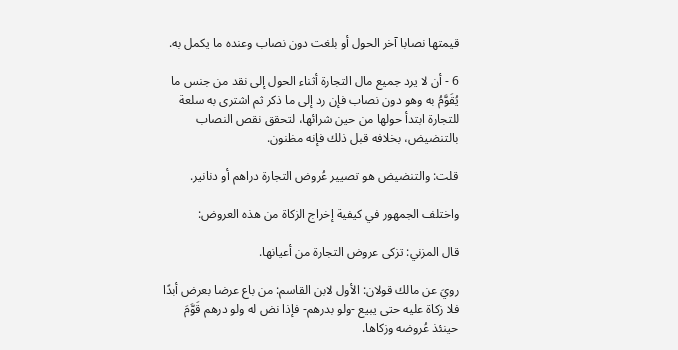قيمتها نصابا آخر الحول أو بلغت دون نصاب وعنده ما يكمل به.

6 - أن لا يرد جميع مال التجارة أثناء الحول إلى نقد من جنس ما يُقَوَّمُ به وهو دون نصاب فإن رد إلى ما ذكر ثم اشترى به سلعة للتجارة ابتدأ حولها من حين شرائها، لتحقق نقص النصاب بالتنضيض، بخلافه قبل ذلك فإنه مظنون.

قلت: والتنضيض هو تصيير عُروض التجارة دراهم أو دنانير.

واختلف الجمهور في كيفية إخراج الزكاة من هذه العروض:

قال المزني: تزكى عروض التجارة من أعيانها.

رويَ عن مالك قولان: الأول لابن القاسم: من باع عرضا بعرض أبدًا فلا زكاة عليه حتى يبيع -ولو بدرهم- فإذا نض له ولو درهم قَوَّمَ حينئذ عُروضه وزكاها.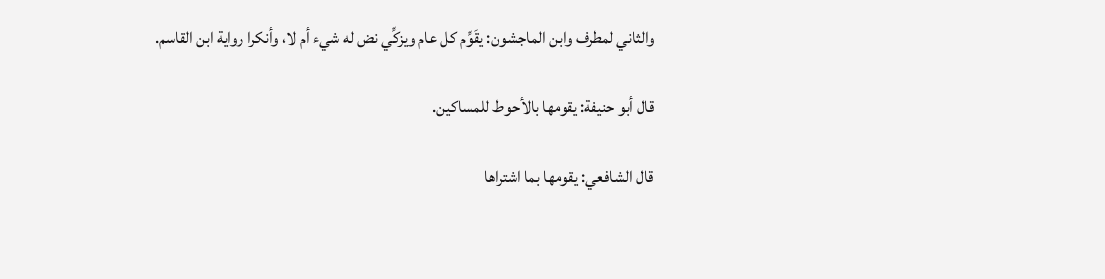والثاني لمطرف وابن الماجشون: يقَوِّم كل عام ويزكِّي نض له شيء أم لا، وأنكرا رواية ابن القاسم.

قال أبو حنيفة: يقومها بالأحوط للمساكين.

قال الشافعي: يقومها بما اشتراها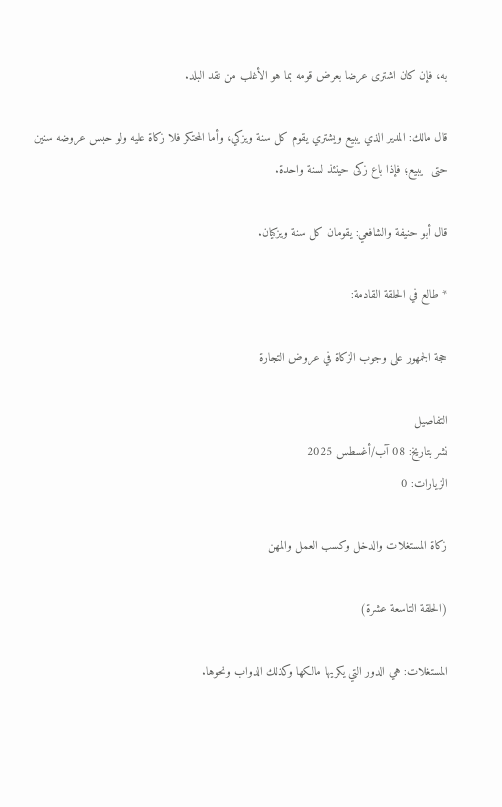به، فإن كان اشترى عرضا بعرض قومه بما هو الأغلب من نقد البلد.

قال مالك: المدير الذي يبيع ويشتري يقوم كل سنة ويزكي، وأما المحتكر فلا زكاة عليه ولو حبس عروضه سنين حتى  يبيع؛ فإذا باع زكى حينئذ لسنة واحدة.

قال أبو حنيفة والشافعي: يقومان كل سنة ويزكيان.

* طالع في الحلقة القادمة:

حجة الجمهور على وجوب الزكاة في عروض التجارة

التفاصيل
نشر بتاريخ: 08 آب/أغسطس 2025
الزيارات: 0

زكاة المستغلات والدخل وكسب العمل والمهن

(الحلقة التاسعة عشرة)

المستغلات: هي الدور التي يكريها مالكها وكذلك الدواب ونحوها.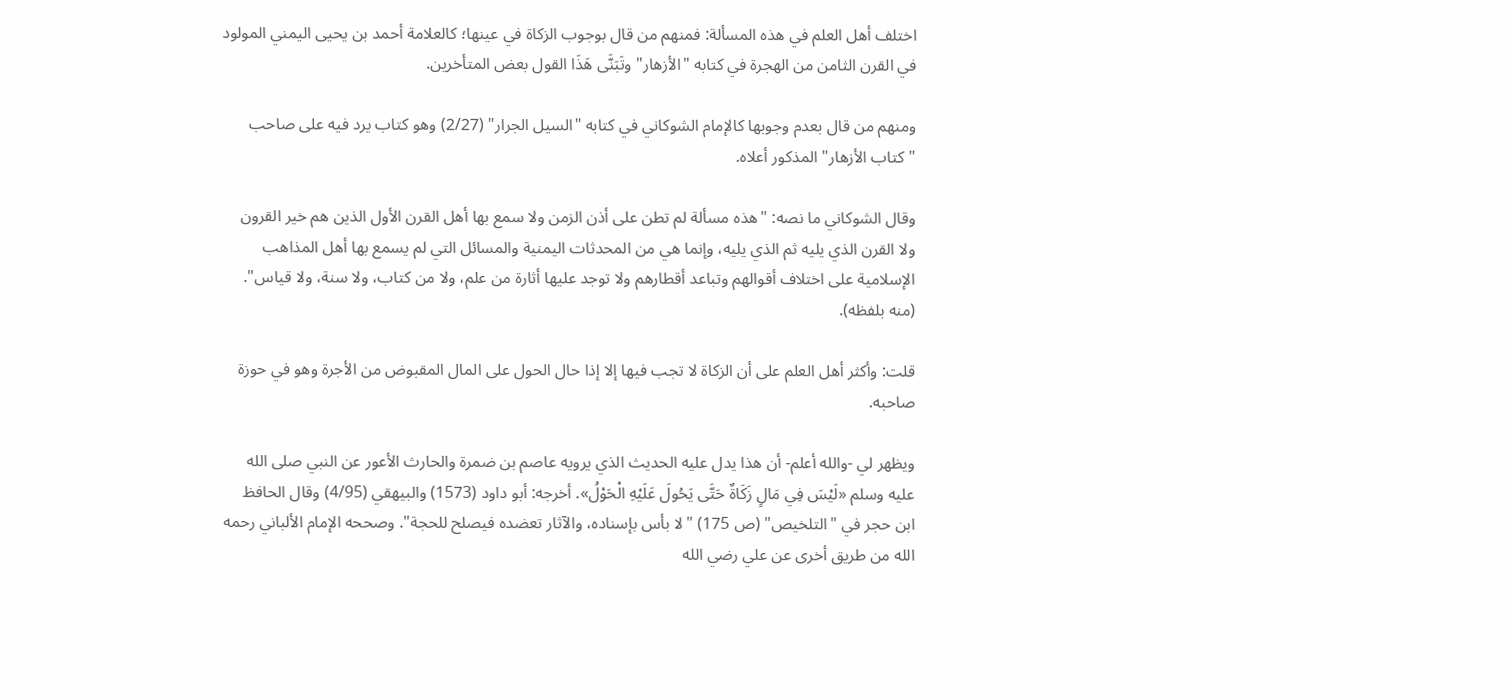اختلف أهل العلم في هذه المسألة: فمنهم من قال بوجوب الزكاة في عينها؛ كالعلامة أحمد بن يحيى اليمني المولود في القرن الثامن من الهجرة في كتابه "الأزهار" وتَبَنَّى هَذَا القول بعض المتأخرين.

ومنهم من قال بعدم وجوبها كالإمام الشوكاني في كتابه "السيل الجرار" (2/27) وهو كتاب يرد فيه على صاحب "كتاب الأزهار" المذكور أعلاه.

وقال الشوكاني ما نصه: "هذه مسألة لم تطن على أذن الزمن ولا سمع بها أهل القرن الأول الذين هم خير القرون ولا القرن الذي يليه ثم الذي يليه، وإنما هي من المحدثات اليمنية والمسائل التي لم يسمع بها أهل المذاهب الإسلامية على اختلاف أقوالهم وتباعد أقطارهم ولا توجد عليها أثارة من علم، ولا من كتاب، ولا سنة، ولا قياس". (منه بلفظه).

قلت: وأكثر أهل العلم على أن الزكاة لا تجب فيها إلا إذا حال الحول على المال المقبوض من الأجرة وهو في حوزة صاحبه.

ويظهر لي -والله أعلم- أن هذا يدل عليه الحديث الذي يرويه عاصم بن ضمرة والحارث الأعور عن النبي صلى الله عليه وسلم «لَيْسَ فِي مَالٍ زَكَاةٌ حَتَّى يَحُولَ عَلَيْهِ الْحَوْلُ». أخرجه: أبو داود (1573) والبيهقي (4/95) وقال الحافظ ابن حجر في "التلخيص" (ص 175) "لا بأس بإسناده، والآثار تعضده فيصلح للحجة". وصححه الإمام الألباني رحمه الله من طريق أخرى عن علي رضي الله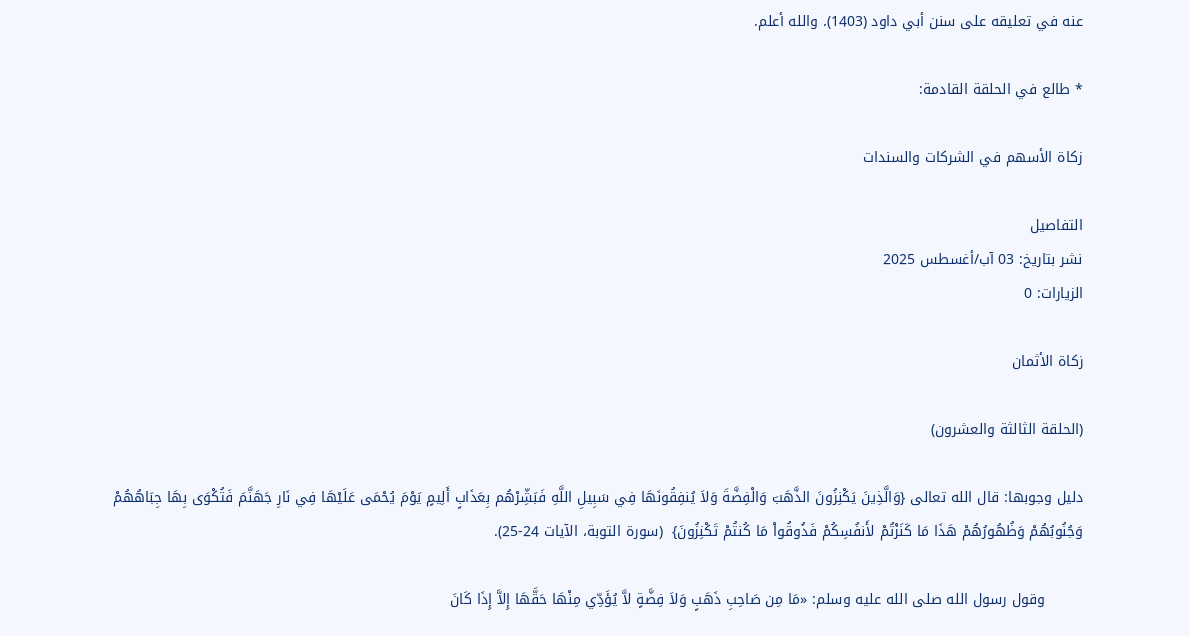عنه في تعليقه على سنن أبي داود (1403). والله أعلم.

* طالع في الحلقة القادمة:

زكاة الأسهم في الشركات والسندات

التفاصيل
نشر بتاريخ: 03 آب/أغسطس 2025
الزيارات: 0

زكاة الأثمان

(الحلقة الثالثة والعشرون)

دليل وجوبها: قال الله تعالى {وَالَّذِينَ يَكْنِزُونَ الذَّهَبَ وَالْفِضَّةَ وَلاَ يُنفِقُونَهَا فِي سَبِيلِ اللَّهِ فَبَشِّرْهُم بِعَذَابٍ أَلِيمٍ يَوْمَ يُحْمَى عَلَيْهَا فِي نَارِ جَهَنَّمَ فَتُكْوَى بِهَا جِبَاهُهُمْ وَجُنُوبُهُمْ وَظُهُورُهُمْ هَذَا مَا كَنَزْتُمْ لأَنفُسِكُمْ فَذُوقُواْ مَا كُنتُمْ تَكْنِزُونَ}  (سورة التوبة، الآيات 24-25).

        وقول رسول الله صلى الله عليه وسلم: «مَا مِن صَاحِبِ ذَهَبٍ وَلاَ فِضَّةٍ لاَّ يُؤَدِّي مِنْهَا حَقَّهَا إِلاَّ إِذَا كَانَ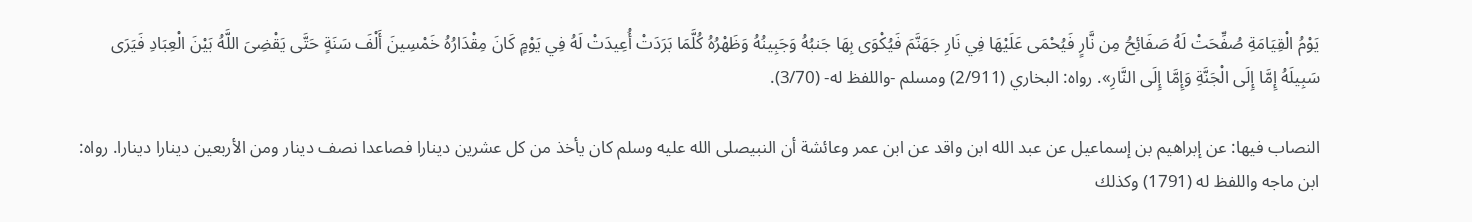يَوْمُ الْقِيَامَةِ صُفِّحَتْ لَهُ صَفَائِحُ مِن نَّارٍ فَيُحْمَى عَلَيْهَا فِي نَارِ جَهَنَّمَ فَيُكْوَى بِهَا جَنبُهُ وَجَبِينُهُ وَظَهْرُهُ كُلَّمَا بَرَدَتْ أُعِيدَتْ لَهُ فِي يَوْمٍ كَانَ مِقْدَارُهُ خَمْسِينَ أَلْفَ سَنَةٍ حَتَّى يَقْضِىَ اللَّهُ بَيْنَ الْعِبَادِ فَيَرَى سَبِيلَهُ إِمَّا إِلَى الْجَنَّةِ وَإِمَّا إِلَى النَّارِ». رواه: البخاري (2/911) ومسلم -واللفظ له- (3/70).

النصاب فيها: عن إبراهيم بن إسماعيل عن عبد الله ابن واقد عن ابن عمر وعائشة أن النبيصلى الله عليه وسلم كان يأخذ من كل عشرين دينارا فصاعدا نصف دينار ومن الأربعين دينارا دينارا. رواه: ابن ماجه واللفظ له (1791) وكذلك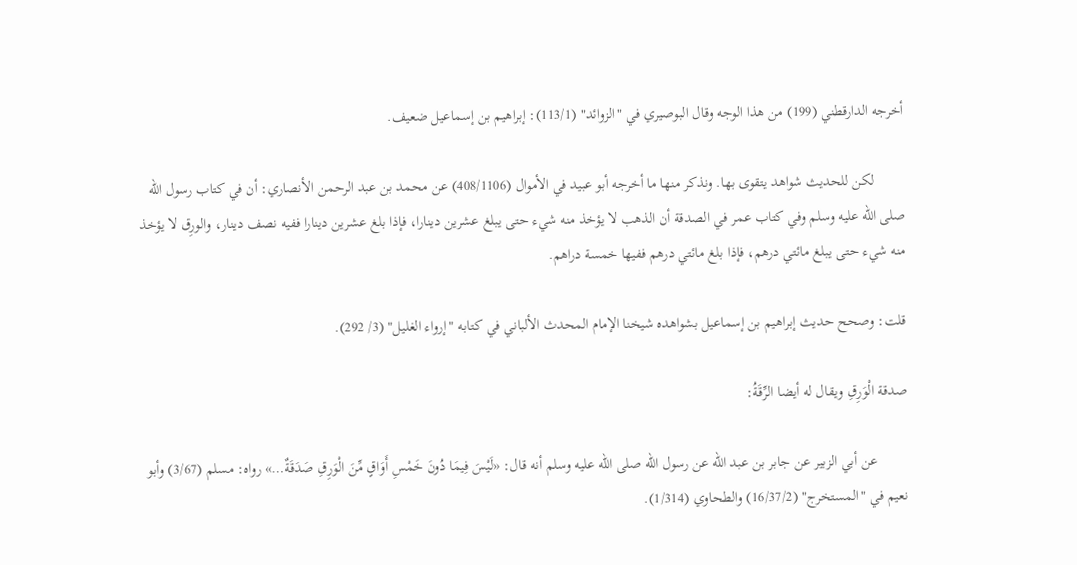أخرجه الدارقطني (199) من هذا الوجه وقال البوصيري في "الزوائد" (113/1): إبراهيم بن إسماعيل ضعيف.

        لكن للحديث شواهد يتقوى بها. ونذكر منها ما أخرجه أبو عبيد في الأموال (408/1106) عن محمد بن عبد الرحمن الأنصاري: أن في كتاب رسول الله صلى الله عليه وسلم وفي كتاب عمر في الصدقة أن الذهب لا يؤخذ منه شيء حتى يبلغ عشرين دينارا، فإذا بلغ عشرين دينارا ففيه نصف دينار، والورِق لا يؤخذ منه شيء حتى يبلغ مائتي درهم، فإذا بلغ مائتي درهم ففيها خمسة دراهم.

قلت: وصحح حديث إبراهيم بن إسماعيل بشواهده شيخنا الإمام المحدث الألباني في كتابه "إرواء الغليل" (3/ 292).

صدقة الْوَرِقِ ويقال له أيضا الرِّقَةُ:

        عن أبي الزبير عن جابر بن عبد الله عن رسول الله صلى الله عليه وسلم أنه قال: «لَيْسَ فِيمَا دُونَ خَمْسِ أَوَاقٍ مِّنَ الْوَرِقِ صَدَقَةٌ…» رواه: مسلم (3/67) وأبو نعيم في "المستخرج" (16/37/2) والطحاوي (1/314).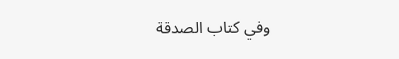وفي كتاب الصدقة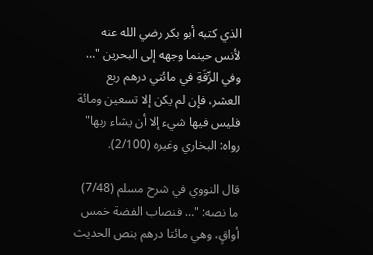الذي كتبه أبو بكر رضي الله عنه لأنس حينما وجهه إلى البحرين "… وفي الرِّقَةِ في مائتي درهم ربع العشر، فإن لم يكن إلا تسعين ومائة فليس فيها شيء إلا أن يشاء ربها" رواه: البخاري وغيره (2/100).

قال النووي في شرح مسلم (7/48) ما نصه: "… فنصاب الفضة خمس أواقٍ، وهي مائتا درهم بنص الحديث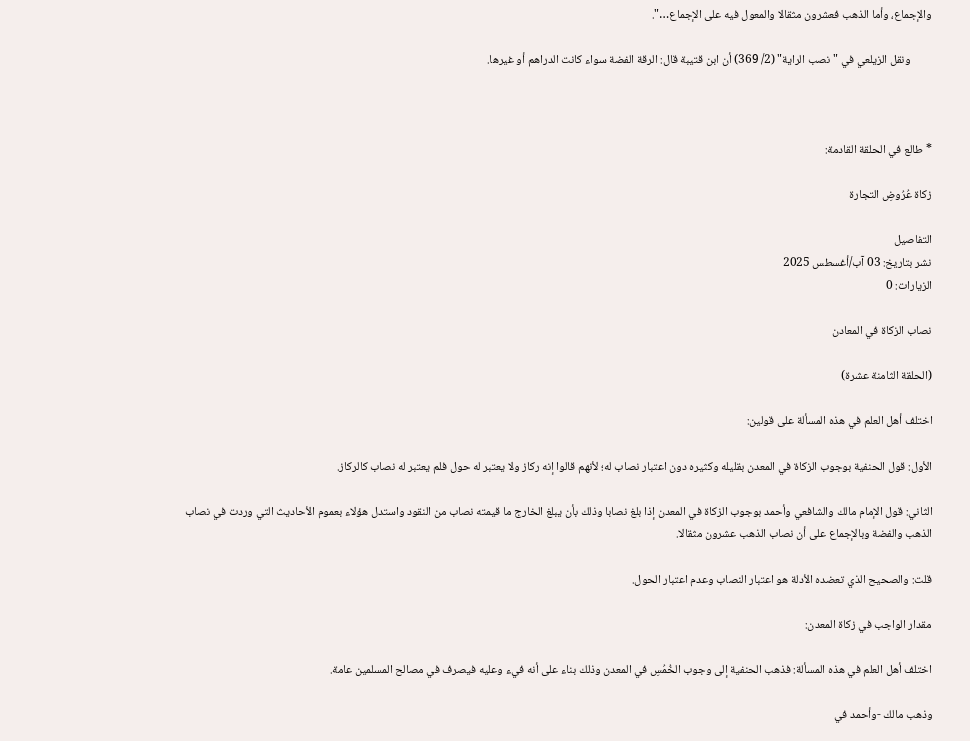والإجماع، وأما الذهب فعشرون مثقالا والمعول فيه على الإجماع…".

        ونقل الزيلعي في "نصب الراية" (2/ 369) أن ابن قتيبة قال: الرقة الفضة سواء كانت الدراهم أو غيرها.



* طالع في الحلقة القادمة:

زكاة عُرُوضِ التجارة

التفاصيل
نشر بتاريخ: 03 آب/أغسطس 2025
الزيارات: 0

نصاب الزكاة في المعادن

(الحلقة الثامنة عشرة)

اختلف أهل العلم في هذه المسألة على قولين:

الأول: قول الحنفية بوجوب الزكاة في المعدن بقليله وكثيره دون اعتبار نصاب له؛ لأنهم قالوا إنه ركاز ولا يعتبر له حول فلم يعتبر له نصاب كالركاز.

الثاني: قول الإمام مالك والشافعي وأحمد بوجوب الزكاة في المعدن إذا بلغ نصابا وذلك بأن يبلغ الخارج ما قيمته نصاب من النقود واستدل هؤلاء بعموم الأحاديث التي وردت في نصاب الذهب والفضة وبالإجماع على أن نصاب الذهب عشرون مثقالا.

قلت: والصحيح الذي تعضده الأدلة هو اعتبار النصاب وعدم اعتبار الحول.

مقدار الواجب في زكاة المعدن:

اختلف أهل العلم في هذه المسألة: فذهب الحنفية إلى وجوب الخُمُسِ في المعدن وذلك بناء على أنه فيء وعليه فيصرف في مصالح المسلمين عامة.

وذهب مالك -وأحمد في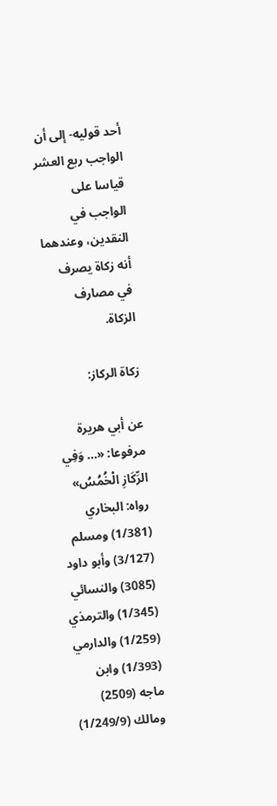أحد قوليه- إلى أن الواجب ربع العشر قياسا على الواجب في النقدين، وعندهما أنه زكاة يصرف في مصارف الزكاة.

زكاة الركاز:

عن أبي هريرة مرفوعا: «… وَفِي الرِّكَازِ الْخُمُسُ» رواه: البخاري (1/381) ومسلم (3/127) وأبو داود (3085) والنسائي (1/345) والترمذي (1/259) والدارمي (1/393) وابن ماجه (2509) ومالك (1/249/9)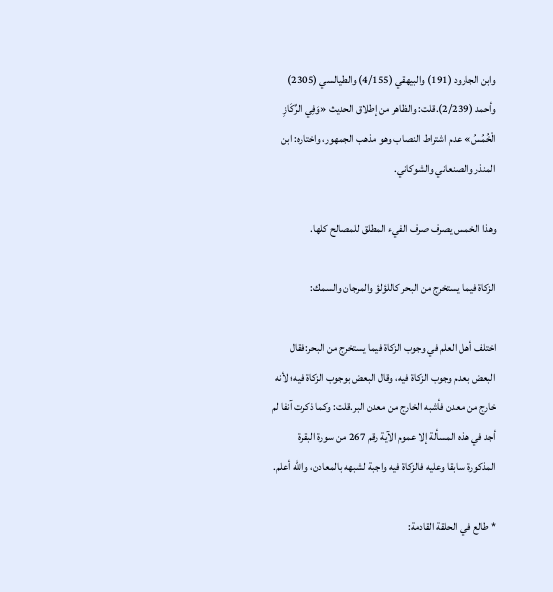وابن الجارود (191) والبيهقي (4/155) والطيالسي (2305) وأحمد (2/239).قلت: والظاهر من إطلاق الحديث «وَفِي الرِّكَازِ الْخُمُسُ» عدم اشتراط النصاب وهو مذهب الجمهور، واختاره: ابن المنذر والصنعاني والشوكاني.

وهذا الخمس يصرف صرف الفيء المطلق للمصالح كلها.

الزكاة فيما يستخرج من البحر كاللؤلؤ والمرجان والسمك:

اختلف أهل العلم في وجوب الزكاة فيما يستخرج من البحر:فقال البعض بعدم وجوب الزكاة فيه، وقال البعض بوجوب الزكاة فيه؛ لأنه خارج من معدن فأشبه الخارج من معدن البر.قلت: وكما ذكرت آنفا لم أجد في هذه المسألة إلا عموم الآية رقم 267 من سورة البقرة المذكورة سابقا وعليه فالزكاة فيه واجبة لشبهه بالمعادن، والله أعلم.

* طالع في الحلقة القادمة: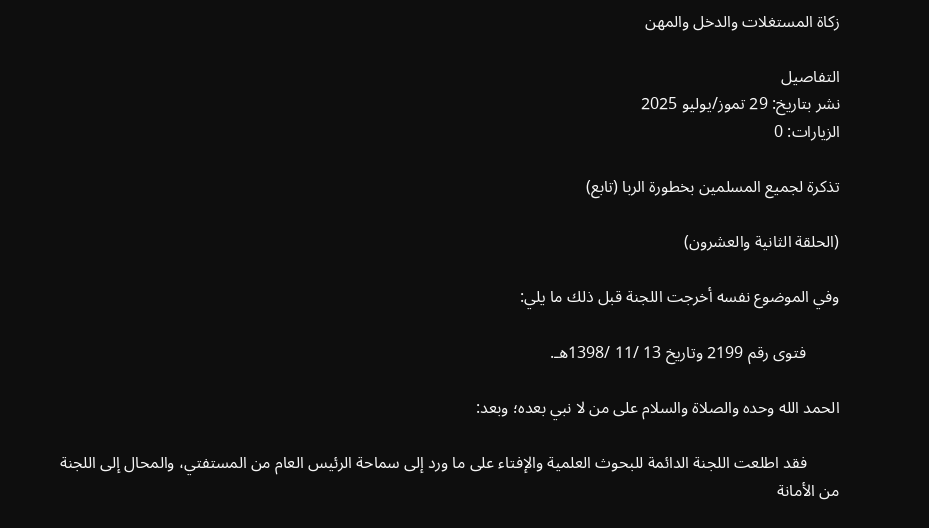زكاة المستغلات والدخل والمهن

التفاصيل
نشر بتاريخ: 29 تموز/يوليو 2025
الزيارات: 0

تذكرة لجميع المسلمين بخطورة الربا (تابع)

(الحلقة الثانية والعشرون)

وفي الموضوع نفسه أخرجت اللجنة قبل ذلك ما يلي:

        فتوى رقم 2199 وتاريخ 13 /11 /1398هـ.

الحمد الله وحده والصلاة والسلام على من لا نبي بعده؛ وبعد:

        فقد اطلعت اللجنة الدائمة للبحوث العلمية والإفتاء على ما ورد إلى سماحة الرئيس العام من المستفتي، والمحال إلى اللجنة من الأمانة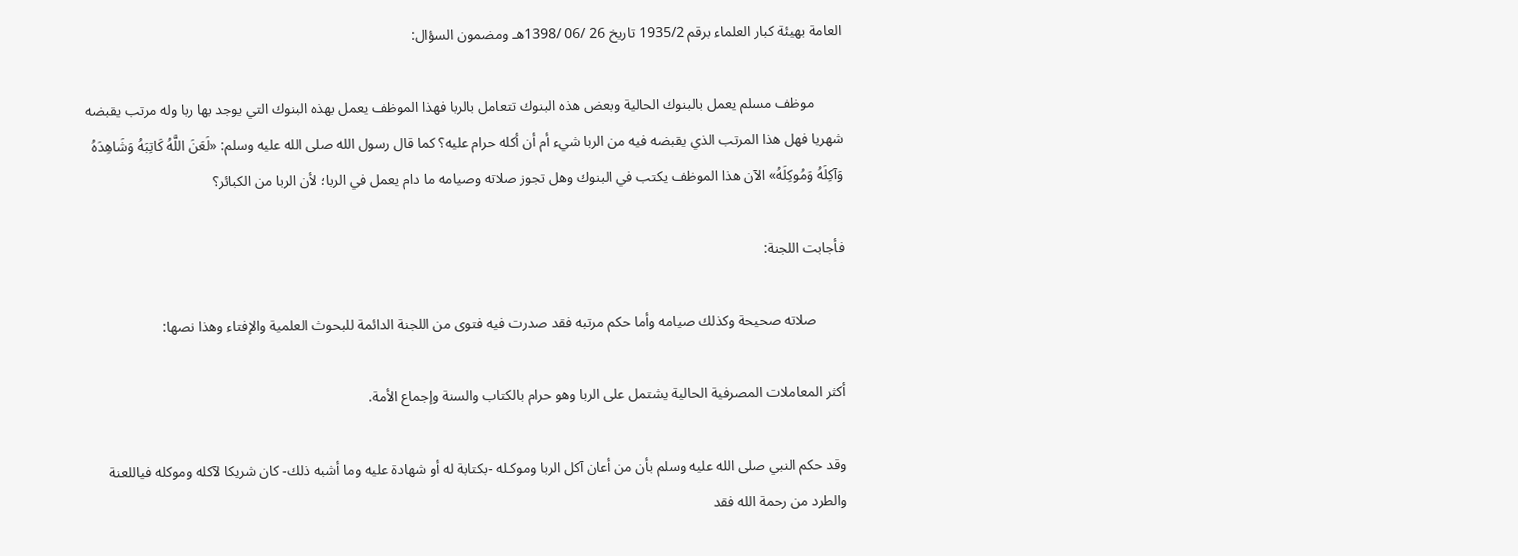العامة بهيئة كبار العلماء برقم 1935/2 تاريخ 26 /06 /1398هـ ومضمون السؤال:

        موظف مسلم يعمل بالبنوك الحالية وبعض هذه البنوك تتعامل بالربا فهذا الموظف يعمل بهذه البنوك التي يوجد بها ربا وله مرتب يقبضه شهريا فهل هذا المرتب الذي يقبضه فيه من الربا شيء أم أن أكله حرام عليه؟ كما قال رسول الله صلى الله عليه وسلم: «لَعَنَ اللَّهُ كَاتِبَهُ وَشَاهِدَهُ وَآكِلَهُ وَمُوكِلَهُ» الآن هذا الموظف يكتب في البنوك وهل تجوز صلاته وصيامه ما دام يعمل في الربا؛ لأن الربا من الكبائر؟

فأجابت اللجنة:

        صلاته صحيحة وكذلك صيامه وأما حكم مرتبه فقد صدرت فيه فتوى من اللجنة الدائمة للبحوث العلمية والإفتاء وهذا نصها:

أكثر المعاملات المصرفية الحالية يشتمل على الربا وهو حرام بالكتاب والسنة وإجماع الأمة.

وقد حكم النبي صلى الله عليه وسلم بأن من أعان آكل الربا وموكـله -بكتابة له أو شهادة عليه وما أشبه ذلك- كان شريكا لآكله وموكله فياللعنة والطرد من رحمة الله فقد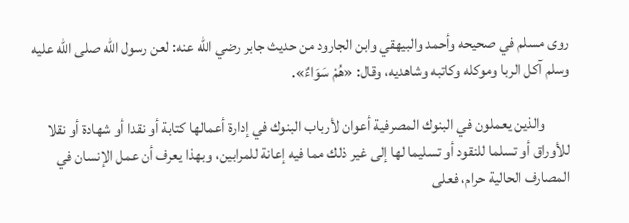روى مسلم في صحيحه وأحمد والبيهقي وابن الجارود من حديث جابر رضي الله عنه: لعن رسول الله صلى الله عليه وسلم آكل الربا وموكله وكاتبه وشاهديه، وقال: «هُمْ سَوَاءٌ».

        والذين يعملون في البنوك المصرفية أعوان لأرباب البنوك في إدارة أعمالها كتابة أو نقدا أو شهادة أو نقلا للأوراق أو تسلما للنقود أو تسليما لها إلى غير ذلك مما فيه إعانة للمرابين، وبهذا يعرف أن عمل الإنسان في المصارف الحالية حرام، فعلى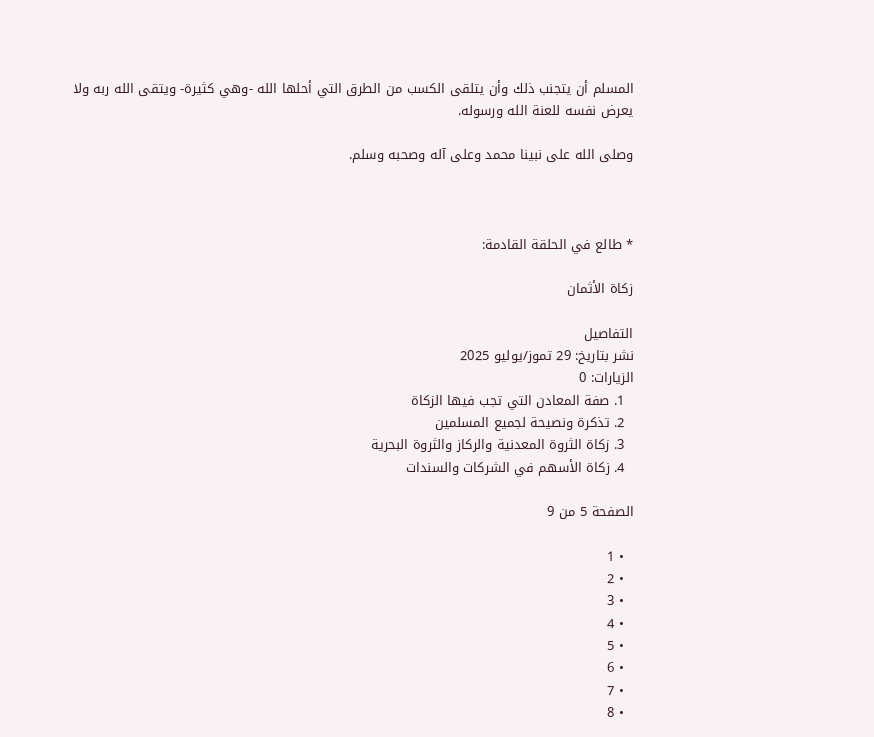المسلم أن يتجنب ذلك وأن يتلقى الكسب من الطرق التي أحلها الله -وهي كثيرة- ويتقى الله ربه ولا يعرض نفسه للعنة الله ورسوله.

وصلى الله على نبينا محمد وعلى آله وصحبه وسلم.



* طالع في الحلقة القادمة:

زكاة الأثمان

التفاصيل
نشر بتاريخ: 29 تموز/يوليو 2025
الزيارات: 0
  1. صفة المعادن التي تجب فيها الزكاة
  2. تذكرة ونصيحة لجميع المسلمين
  3. زكاة الثروة المعدنية والركاز والثروة البحرية
  4. زكاة الأسهم في الشركات والسندات

الصفحة 5 من 9

  • 1
  • 2
  • 3
  • 4
  • 5
  • 6
  • 7
  • 8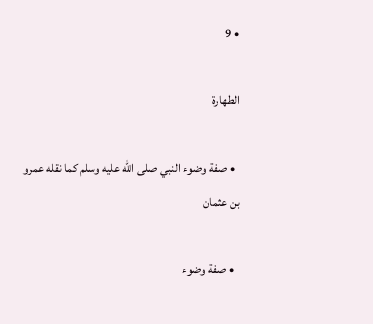• 9

الطهارة

  • صفة وضوء النبي صلى الله عليه وسلم كما نقله عمرو بن عثمان

  • صفة وضوء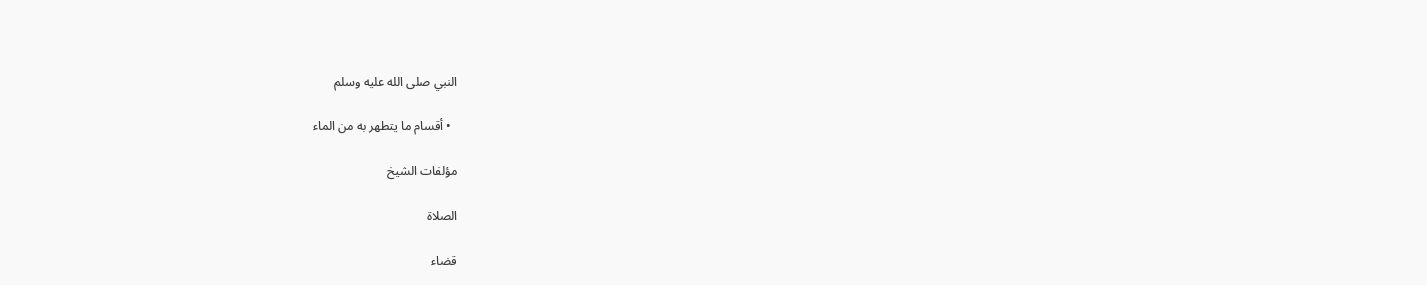النبي صلى الله عليه وسلم

  • أقسام ما يتطهر به من الماء

مؤلفات الشيخ

الصلاة

قضاء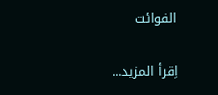الفوائت

اِقرأ المزيد...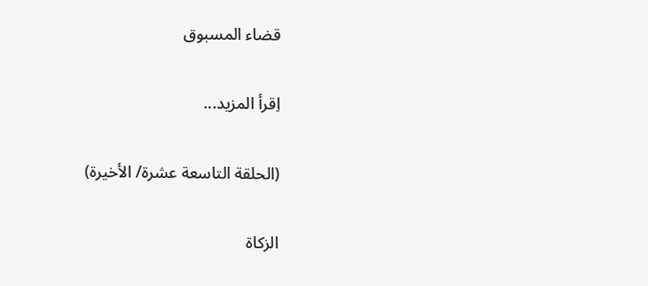قضاء المسبوق

اِقرأ المزيد...

(الحلقة التاسعة عشرة/ الأخيرة)

الزكاة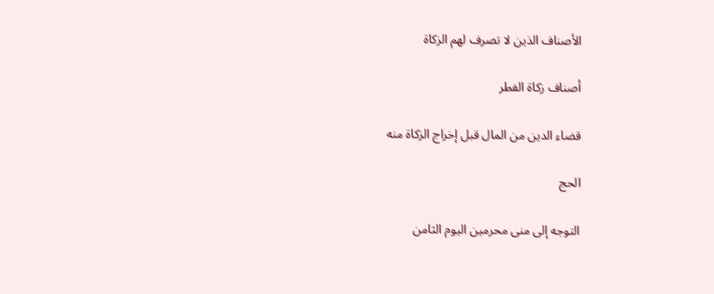الأصناف الذين لا تصرف لهم الزكاة

أصناف زكاة الفطر

قضاء الدين من المال قبل إخراج الزكاة منه

الحج

التوجه إلى منى محرمين اليوم الثامن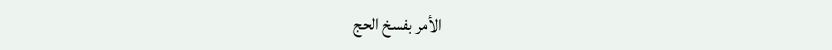الأمر بفسخ الحج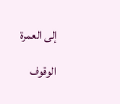إلى العمرة

الوقوف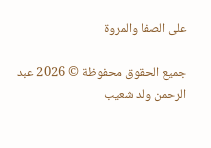على الصفا والمروة

جميع الحقوق محفوظة © 2026 عبد الرحمن ولد شعيب